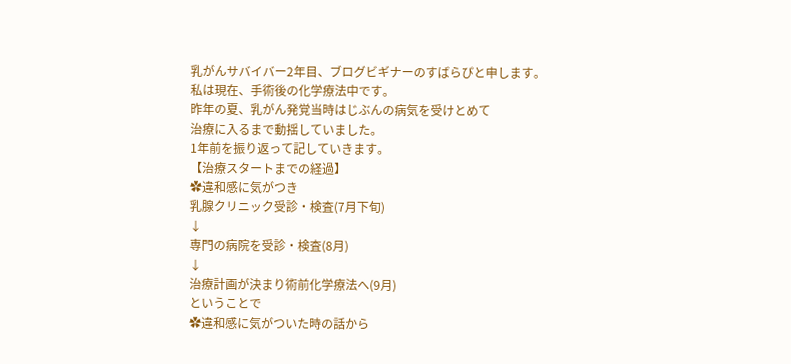乳がんサバイバー2年目、ブログビギナーのすばらぴと申します。
私は現在、手術後の化学療法中です。
昨年の夏、乳がん発覚当時はじぶんの病気を受けとめて
治療に入るまで動揺していました。
1年前を振り返って記していきます。
【治療スタートまでの経過】
✿違和感に気がつき
乳腺クリニック受診・検査(7月下旬)
↓
専門の病院を受診・検査(8月)
↓
治療計画が決まり術前化学療法へ(9月)
ということで
✿違和感に気がついた時の話から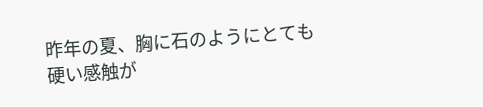昨年の夏、胸に石のようにとても硬い感触が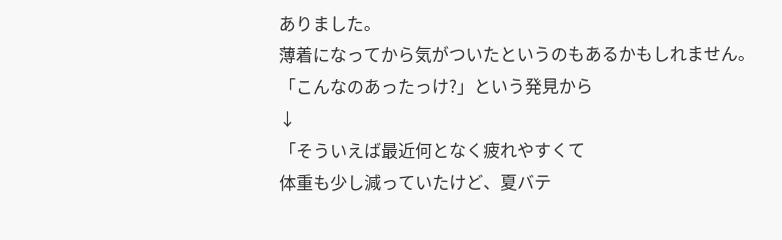ありました。
薄着になってから気がついたというのもあるかもしれません。
「こんなのあったっけ?」という発見から
↓
「そういえば最近何となく疲れやすくて
体重も少し減っていたけど、夏バテ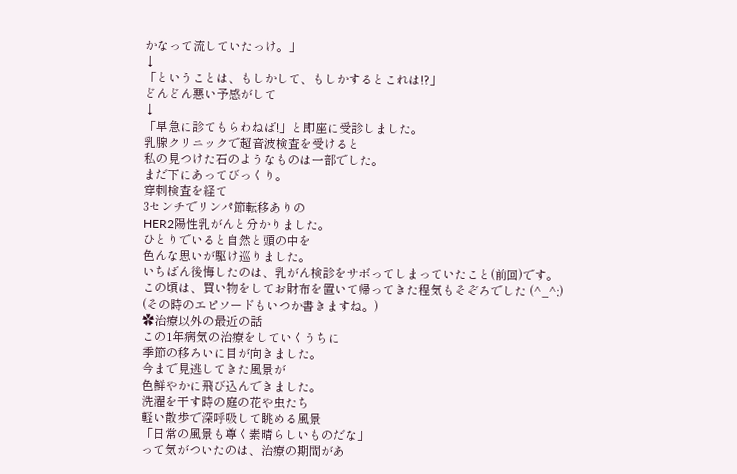かなって流していたっけ。」
↓
「ということは、もしかして、もしかするとこれは!?」
どんどん悪い予感がして
↓
「早急に診てもらわねば!」と即座に受診しました。
乳腺クリニックで超音波検査を受けると
私の見つけた石のようなものは一部でした。
まだ下にあってびっくり。
穿刺検査を経て
3センチでリンパ節転移ありの
HER2陽性乳がんと分かりました。
ひとりでいると自然と頭の中を
色んな思いが駆け巡りました。
いちばん後悔したのは、乳がん検診をサボってしまっていたこと(前回)です。
この頃は、買い物をしてお財布を置いて帰ってきた程気もそぞろでした (^_^;)
(その時のエピソードもいつか書きますね。)
✿治療以外の最近の話
この1年病気の治療をしていくうちに
季節の移ろいに目が向きました。
今まで見逃してきた風景が
色鮮やかに飛び込んできました。
洗濯を干す時の庭の花や虫たち
軽い散歩で深呼吸して眺める風景
「日常の風景も尊く素晴らしいものだな」
って気がついたのは、治療の期間があ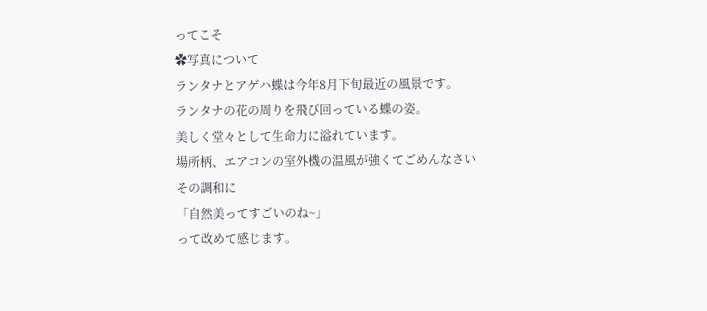ってこそ
✿写真について
ランタナとアゲハ蝶は今年8月下旬最近の風景です。
ランタナの花の周りを飛び回っている蝶の姿。
美しく堂々として生命力に溢れています。
場所柄、エアコンの室外機の温風が強くてごめんなさい
その調和に
「自然美ってすごいのね~」
って改めて感じます。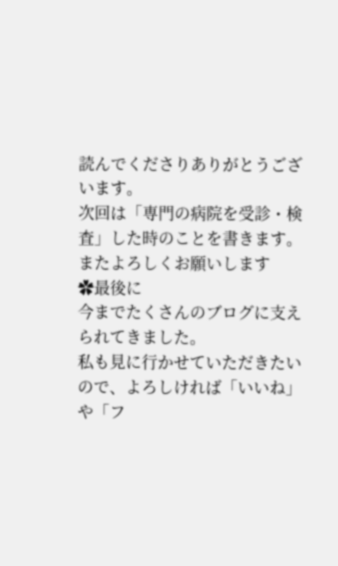読んでくださりありがとうございます。
次回は「専門の病院を受診・検査」した時のことを書きます。
またよろしくお願いします
✿最後に
今までたくさんのブログに支えられてきました。
私も見に行かせていただきたいので、よろしければ「いいね」や「フ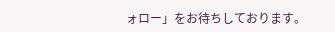ォロー」をお待ちしております。